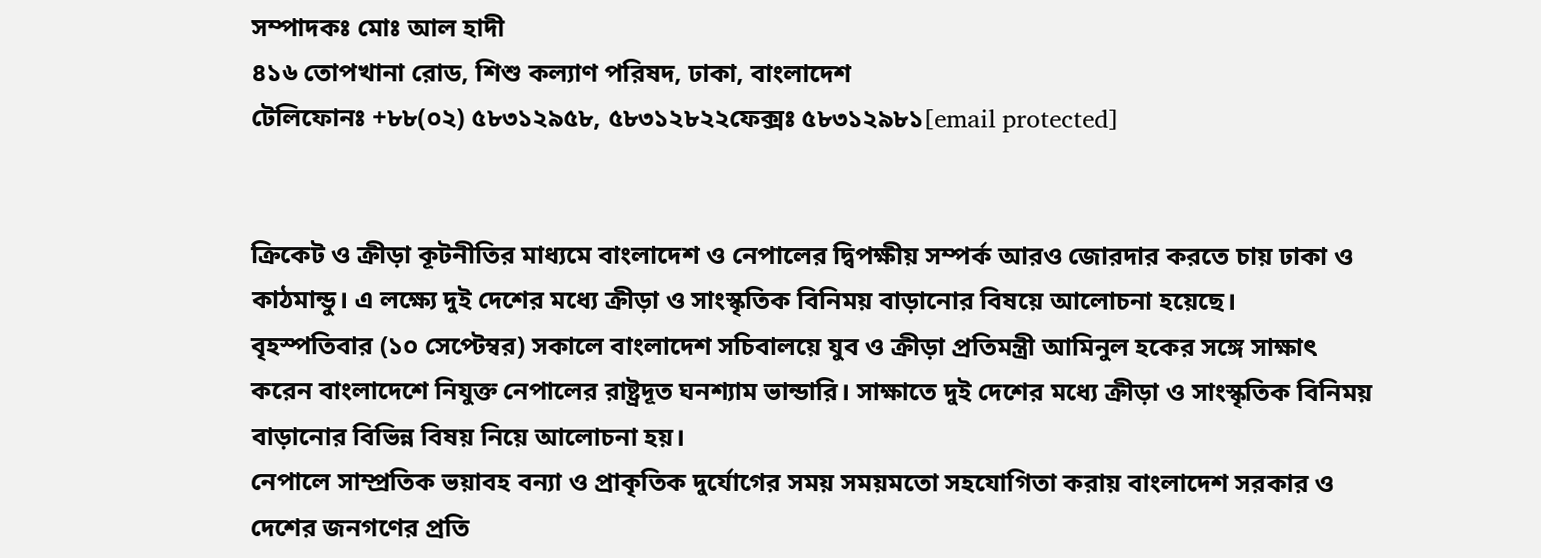সম্পাদকঃ মোঃ আল হাদী
৪১৬ তোপখানা রোড, শিশু কল্যাণ পরিষদ, ঢাকা, বাংলাদেশ
টেলিফোনঃ +৮৮(০২) ৫৮৩১২৯৫৮, ৫৮৩১২৮২২ফেক্সঃ ৫৮৩১২৯৮১[email protected]


ক্রিকেট ও ক্রীড়া কূটনীতির মাধ্যমে বাংলাদেশ ও নেপালের দ্বিপক্ষীয় সম্পর্ক আরও জোরদার করতে চায় ঢাকা ও কাঠমান্ডু। এ লক্ষ্যে দুই দেশের মধ্যে ক্রীড়া ও সাংস্কৃতিক বিনিময় বাড়ানোর বিষয়ে আলোচনা হয়েছে।
বৃহস্পতিবার (১০ সেপ্টেম্বর) সকালে বাংলাদেশ সচিবালয়ে যুব ও ক্রীড়া প্রতিমন্ত্রী আমিনুল হকের সঙ্গে সাক্ষাৎ করেন বাংলাদেশে নিযুক্ত নেপালের রাষ্ট্রদূত ঘনশ্যাম ভান্ডারি। সাক্ষাতে দুই দেশের মধ্যে ক্রীড়া ও সাংস্কৃতিক বিনিময় বাড়ানোর বিভিন্ন বিষয় নিয়ে আলোচনা হয়।
নেপালে সাম্প্রতিক ভয়াবহ বন্যা ও প্রাকৃতিক দুর্যোগের সময় সময়মতো সহযোগিতা করায় বাংলাদেশ সরকার ও দেশের জনগণের প্রতি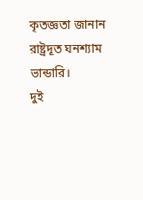কৃতজ্ঞতা জানান রাষ্ট্রদূত ঘনশ্যাম ভান্ডারি।
দুই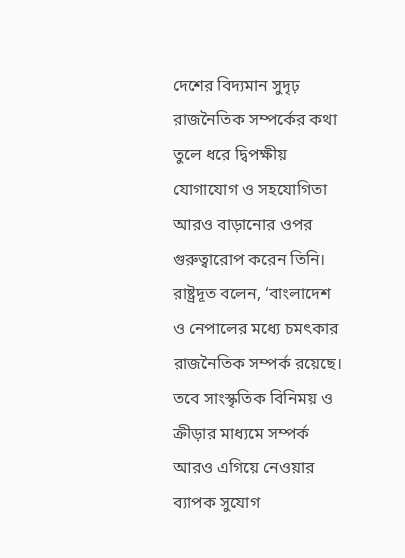দেশের বিদ্যমান সুদৃঢ় রাজনৈতিক সম্পর্কের কথা তুলে ধরে দ্বিপক্ষীয় যোগাযোগ ও সহযোগিতা আরও বাড়ানোর ওপর গুরুত্বারোপ করেন তিনি। রাষ্ট্রদূত বলেন, ‘বাংলাদেশ ও নেপালের মধ্যে চমৎকার রাজনৈতিক সম্পর্ক রয়েছে। তবে সাংস্কৃতিক বিনিময় ও ক্রীড়ার মাধ্যমে সম্পর্ক আরও এগিয়ে নেওয়ার ব্যাপক সুযোগ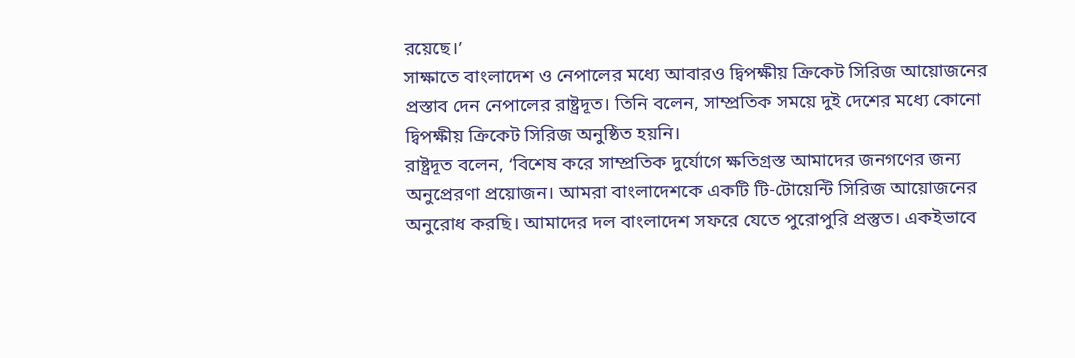রয়েছে।’
সাক্ষাতে বাংলাদেশ ও নেপালের মধ্যে আবারও দ্বিপক্ষীয় ক্রিকেট সিরিজ আয়োজনের প্রস্তাব দেন নেপালের রাষ্ট্রদূত। তিনি বলেন, সাম্প্রতিক সময়ে দুই দেশের মধ্যে কোনো দ্বিপক্ষীয় ক্রিকেট সিরিজ অনুষ্ঠিত হয়নি।
রাষ্ট্রদূত বলেন, ‘বিশেষ করে সাম্প্রতিক দুর্যোগে ক্ষতিগ্রস্ত আমাদের জনগণের জন্য অনুপ্রেরণা প্রয়োজন। আমরা বাংলাদেশকে একটি টি-টোয়েন্টি সিরিজ আয়োজনের অনুরোধ করছি। আমাদের দল বাংলাদেশ সফরে যেতে পুরোপুরি প্রস্তুত। একইভাবে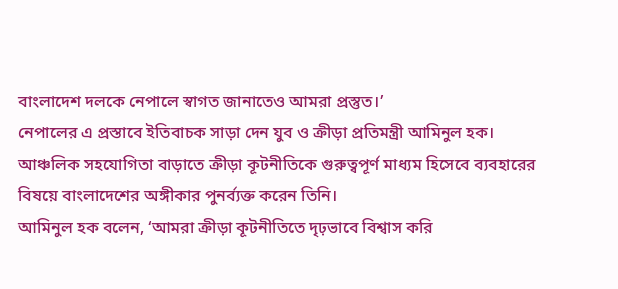বাংলাদেশ দলকে নেপালে স্বাগত জানাতেও আমরা প্রস্তুত।’
নেপালের এ প্রস্তাবে ইতিবাচক সাড়া দেন যুব ও ক্রীড়া প্রতিমন্ত্রী আমিনুল হক। আঞ্চলিক সহযোগিতা বাড়াতে ক্রীড়া কূটনীতিকে গুরুত্বপূর্ণ মাধ্যম হিসেবে ব্যবহারের বিষয়ে বাংলাদেশের অঙ্গীকার পুনর্ব্যক্ত করেন তিনি।
আমিনুল হক বলেন, ‘আমরা ক্রীড়া কূটনীতিতে দৃঢ়ভাবে বিশ্বাস করি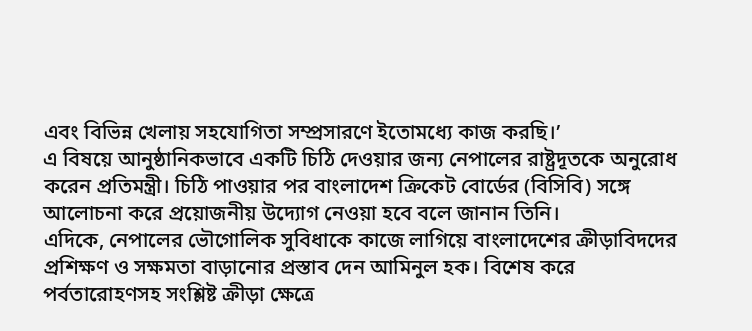এবং বিভিন্ন খেলায় সহযোগিতা সম্প্রসারণে ইতোমধ্যে কাজ করছি।’
এ বিষয়ে আনুষ্ঠানিকভাবে একটি চিঠি দেওয়ার জন্য নেপালের রাষ্ট্রদূতকে অনুরোধ করেন প্রতিমন্ত্রী। চিঠি পাওয়ার পর বাংলাদেশ ক্রিকেট বোর্ডের (বিসিবি) সঙ্গে আলোচনা করে প্রয়োজনীয় উদ্যোগ নেওয়া হবে বলে জানান তিনি।
এদিকে, নেপালের ভৌগোলিক সুবিধাকে কাজে লাগিয়ে বাংলাদেশের ক্রীড়াবিদদের প্রশিক্ষণ ও সক্ষমতা বাড়ানোর প্রস্তাব দেন আমিনুল হক। বিশেষ করে পর্বতারোহণসহ সংশ্লিষ্ট ক্রীড়া ক্ষেত্রে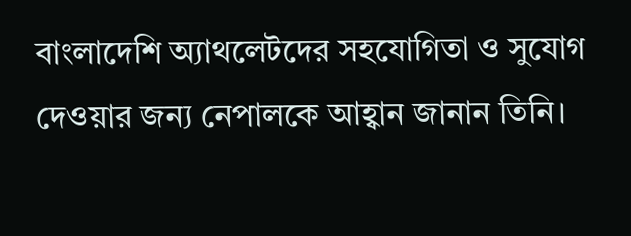বাংলাদেশি অ্যাথলেটদের সহযোগিতা ও সুযোগ দেওয়ার জন্য নেপালকে আহ্বান জানান তিনি।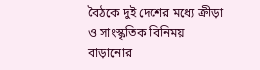বৈঠকে দুই দেশের মধ্যে ক্রীড়া ও সাংস্কৃতিক বিনিময় বাড়ানোর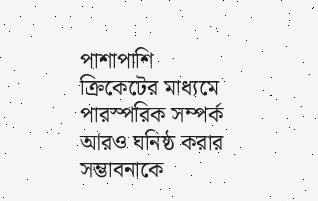পাশাপাশি ক্রিকেটের মাধ্যমে পারস্পরিক সম্পর্ক আরও ঘনিষ্ঠ করার সম্ভাবনাকে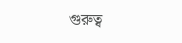গুরুত্ব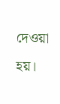দেওয়া হয়।